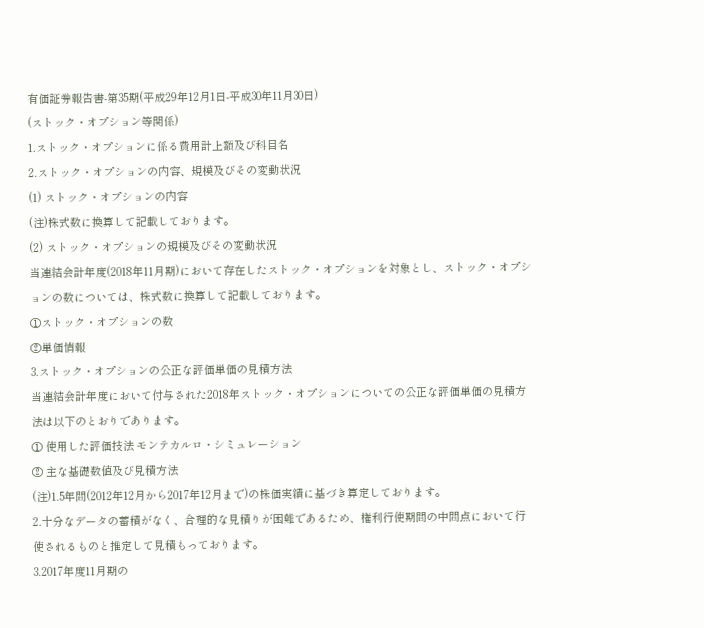有価証券報告書-第35期(平成29年12月1日-平成30年11月30日)
(ストック・オプション等関係)
1.ストック・オプションに係る費用計上額及び科目名
2.ストック・オプションの内容、規模及びその変動状況
(1) ストック・オプションの内容
(注)株式数に換算して記載しております。
(2) ストック・オプションの規模及びその変動状況
当連結会計年度(2018年11月期)において存在したストック・オプションを対象とし、ストック・オプションの数については、株式数に換算して記載しております。
①ストック・オプションの数
②単価情報
3.ストック・オプションの公正な評価単価の見積方法
当連結会計年度において付与された2018年ストック・オプションについての公正な評価単価の見積方法は以下のとおりであります。
① 使用した評価技法 モンテカルロ・シミュレーション
② 主な基礎数値及び見積方法
(注)1.5年間(2012年12月から2017年12月まで)の株価実績に基づき算定しております。
2.十分なデータの蓄積がなく、合理的な見積りが困難であるため、権利行使期間の中間点において行使されるものと推定して見積もっております。
3.2017年度11月期の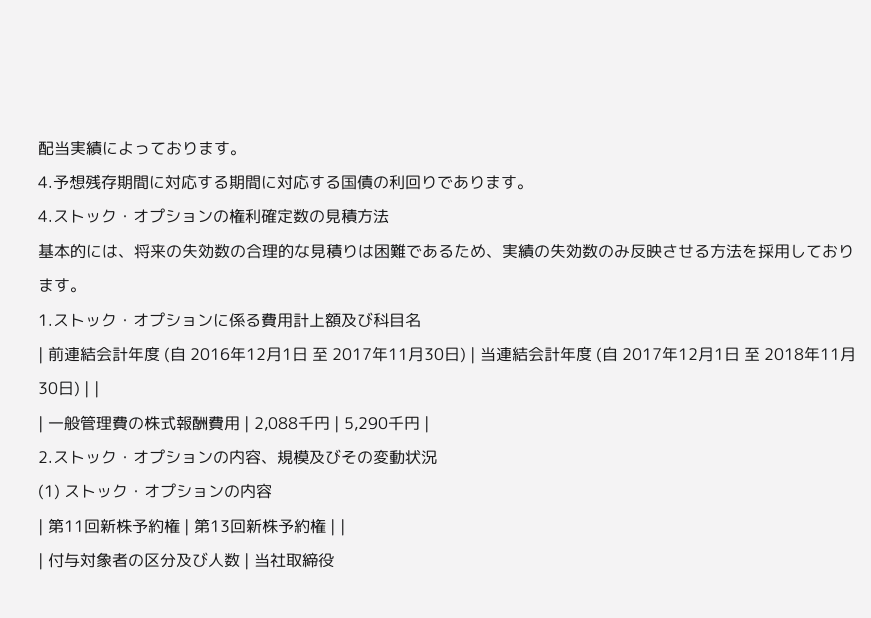配当実績によっております。
4.予想残存期間に対応する期間に対応する国債の利回りであります。
4.ストック・オプションの権利確定数の見積方法
基本的には、将来の失効数の合理的な見積りは困難であるため、実績の失効数のみ反映させる方法を採用しております。
1.ストック・オプションに係る費用計上額及び科目名
| 前連結会計年度 (自 2016年12月1日 至 2017年11月30日) | 当連結会計年度 (自 2017年12月1日 至 2018年11月30日) | |
| 一般管理費の株式報酬費用 | 2,088千円 | 5,290千円 |
2.ストック・オプションの内容、規模及びその変動状況
(1) ストック・オプションの内容
| 第11回新株予約権 | 第13回新株予約権 | |
| 付与対象者の区分及び人数 | 当社取締役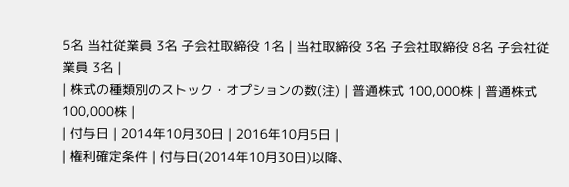5名 当社従業員 3名 子会社取締役 1名 | 当社取締役 3名 子会社取締役 8名 子会社従業員 3名 |
| 株式の種類別のストック・オプションの数(注) | 普通株式 100,000株 | 普通株式 100,000株 |
| 付与日 | 2014年10月30日 | 2016年10月5日 |
| 権利確定条件 | 付与日(2014年10月30日)以降、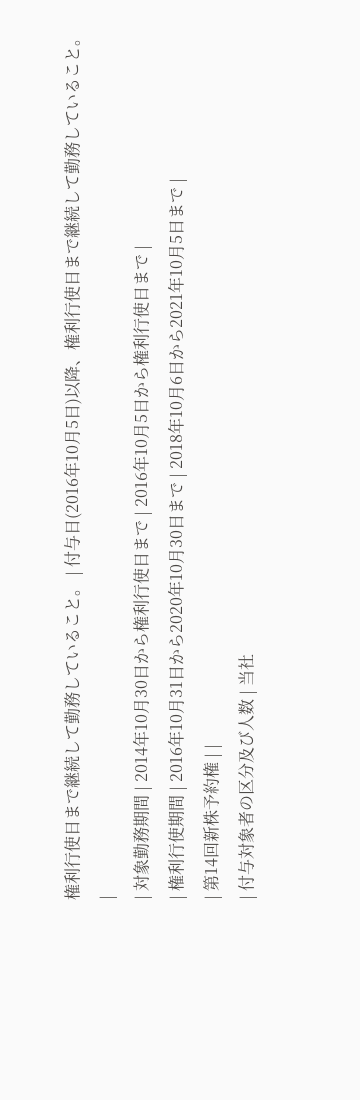権利行使日まで継続して勤務していること。 | 付与日(2016年10月5日)以降、権利行使日まで継続して勤務していること。 |
| 対象勤務期間 | 2014年10月30日から権利行使日まで | 2016年10月5日から権利行使日まで |
| 権利行使期間 | 2016年10月31日から2020年10月30日まで | 2018年10月6日から2021年10月5日まで |
| 第14回新株予約権 | |
| 付与対象者の区分及び人数 | 当社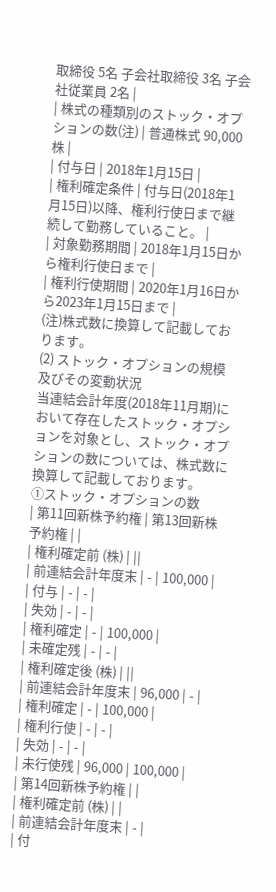取締役 5名 子会社取締役 3名 子会社従業員 2名 |
| 株式の種類別のストック・オプションの数(注) | 普通株式 90,000株 |
| 付与日 | 2018年1月15日 |
| 権利確定条件 | 付与日(2018年1月15日)以降、権利行使日まで継続して勤務していること。 |
| 対象勤務期間 | 2018年1月15日から権利行使日まで |
| 権利行使期間 | 2020年1月16日から2023年1月15日まで |
(注)株式数に換算して記載しております。
(2) ストック・オプションの規模及びその変動状況
当連結会計年度(2018年11月期)において存在したストック・オプションを対象とし、ストック・オプションの数については、株式数に換算して記載しております。
①ストック・オプションの数
| 第11回新株予約権 | 第13回新株予約権 | |
| 権利確定前 (株) | ||
| 前連結会計年度末 | - | 100,000 |
| 付与 | - | - |
| 失効 | - | - |
| 権利確定 | - | 100,000 |
| 未確定残 | - | - |
| 権利確定後 (株) | ||
| 前連結会計年度末 | 96,000 | - |
| 権利確定 | - | 100,000 |
| 権利行使 | - | - |
| 失効 | - | - |
| 未行使残 | 96,000 | 100,000 |
| 第14回新株予約権 | |
| 権利確定前 (株) | |
| 前連結会計年度末 | - |
| 付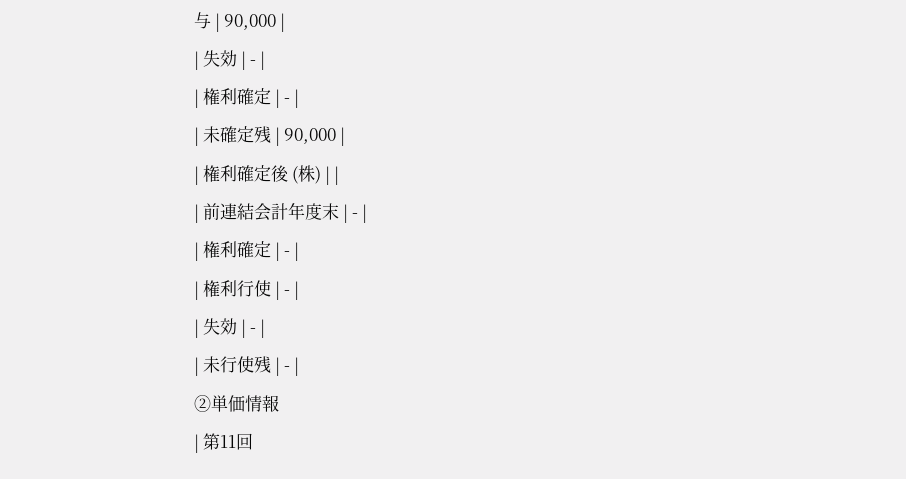与 | 90,000 |
| 失効 | - |
| 権利確定 | - |
| 未確定残 | 90,000 |
| 権利確定後 (株) | |
| 前連結会計年度末 | - |
| 権利確定 | - |
| 権利行使 | - |
| 失効 | - |
| 未行使残 | - |
②単価情報
| 第11回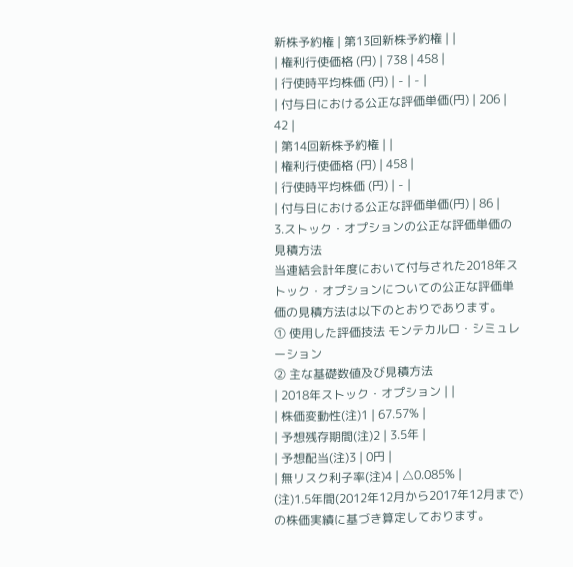新株予約権 | 第13回新株予約権 | |
| 権利行使価格 (円) | 738 | 458 |
| 行使時平均株価 (円) | - | - |
| 付与日における公正な評価単価(円) | 206 | 42 |
| 第14回新株予約権 | |
| 権利行使価格 (円) | 458 |
| 行使時平均株価 (円) | - |
| 付与日における公正な評価単価(円) | 86 |
3.ストック・オプションの公正な評価単価の見積方法
当連結会計年度において付与された2018年ストック・オプションについての公正な評価単価の見積方法は以下のとおりであります。
① 使用した評価技法 モンテカルロ・シミュレーション
② 主な基礎数値及び見積方法
| 2018年ストック・オプション | |
| 株価変動性(注)1 | 67.57% |
| 予想残存期間(注)2 | 3.5年 |
| 予想配当(注)3 | 0円 |
| 無リスク利子率(注)4 | △0.085% |
(注)1.5年間(2012年12月から2017年12月まで)の株価実績に基づき算定しております。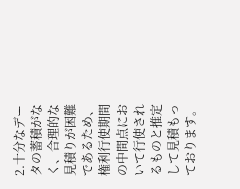2.十分なデータの蓄積がなく、合理的な見積りが困難であるため、権利行使期間の中間点において行使されるものと推定して見積もっております。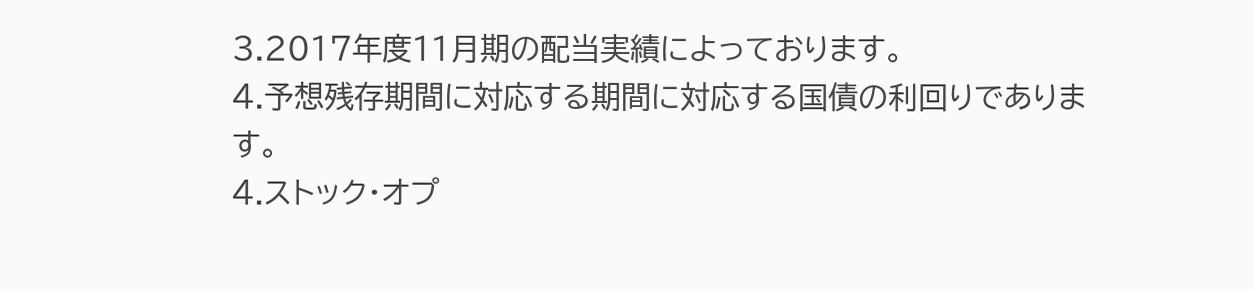3.2017年度11月期の配当実績によっております。
4.予想残存期間に対応する期間に対応する国債の利回りであります。
4.ストック・オプ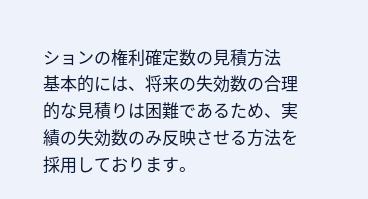ションの権利確定数の見積方法
基本的には、将来の失効数の合理的な見積りは困難であるため、実績の失効数のみ反映させる方法を採用しております。